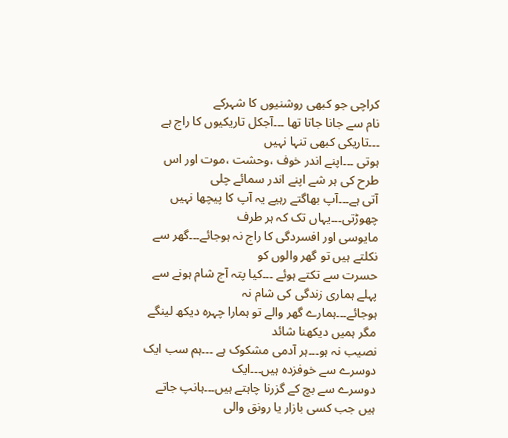کراچی جو کبھی روشنیوں کا شہرکے
نام سے جانا جاتا تھا ۔۔۔آجکل تاریکیوں کا راج ہے ۔۔۔تاریکی کبھی تنہا نہیں
ہوتی ۔۔۔اپنے اندر خوف ،وحشت ،موت اور اس طرح کی ہر شے اپنے اندر سمائے چلی
آتی ہے۔۔۔آپ بھاگتے رہیے یہ آپ کا پیچھا نہیں چھوڑتی۔۔۔یہاں تک کہ ہر طرف
مایوسی اور افسردگی کا راج نہ ہوجائے۔۔۔گھر سے نکلتے ہیں تو گھر والوں کو
حسرت سے تکتے ہوئے ۔۔۔کیا پتہ آج شام ہونے سے پہلے ہماری زندگی کی شام نہ
ہوجائے۔۔۔ہمارے گھر والے تو ہمارا چہرہ دیکھ لینگے مگر ہمیں دیکھنا شائد
نصیب نہ ہو۔۔۔ہر آدمی مشکوک ہے ۔۔۔ہم سب ایک دوسرے سے خوفزدہ ہیں۔۔۔ایک
دوسرے سے بچ کے گزرنا چاہتے ہیں۔۔۔ہانپ جاتے ہیں جب کسی بازار یا رونق والی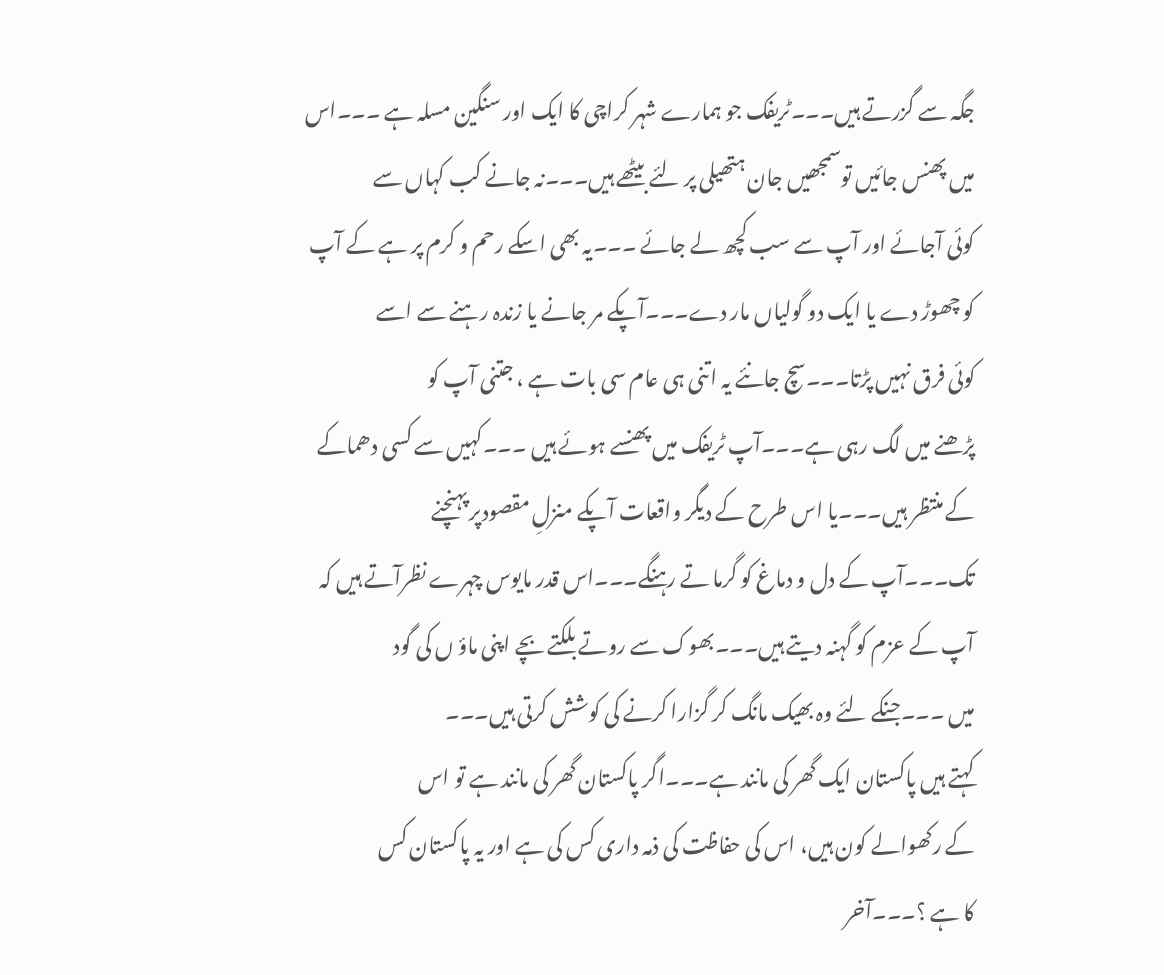جگہ سے گزرتے ہیں۔۔۔ٹریفک جو ہمارے شہر کراچی کا ایک اور سنگین مسلہ ہے ۔۔۔اس
میں پھنس جائیں توسمجھیں جان ہتھیلی پر لئے بیٹھے ہیں۔۔۔نہ جانے کب کہاں سے
کوئی آجائے اور آپ سے سب کچھ لے جائے ۔۔۔یہ بھی اسکے رحم و کرم پر ہے کے آپ
کو چھوڑ دے یا ایک دو گولیاں مار دے۔۔۔آپکے مر جانے یا زندہ رہنے سے اسے
کوئی فرق نہیں پڑتا۔۔۔سچ جانئے یہ اتنی ہی عام سی بات ہے ، جتنی آپ کو
پڑھنے میں لگ رہی ہے۔۔۔آپ ٹریفک میں پھنسے ہوئے ہیں ۔۔۔کہیں سے کسی دھماکے
کے منتظر ہیں۔۔۔یا اس طرح کے دیگر واقعات آپکے منزلِ مقصودپر پہنچنے
تک۔۔۔آپ کے دل و دماغ کو گرما تے رہنگے۔۔۔اس قدر مایوس چہرے نظرآتے ہیں کہ
آپ کے عزم کو گہنہ دیتے ہیں۔۔۔بھوک سے روتے بلکتے بچے اپنی ماؤ ں کی گود
میں ۔۔۔جنکے لئے وہ بھیک مانگ کر گزارا کرنے کی کوشش کرتی ہیں۔۔۔
کہتے ہیں پاکستان ایک گھر کی مانند ہے۔۔۔اگر پاکستان گھر کی مانند ہے تو اس
کے رکھوالے کون ہیں، اس کی حفاظت کی ذمہ داری کس کی ہے اور یہ پاکستان کس
کا ہے ؟۔۔۔آخر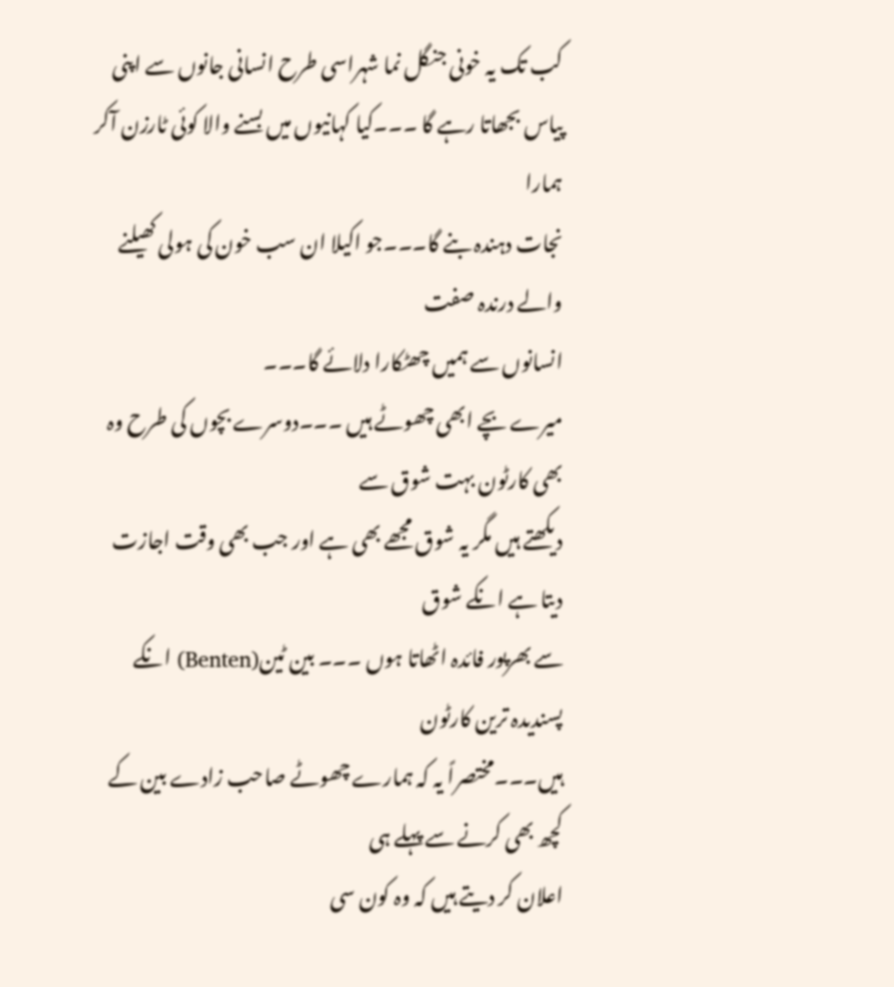کب تک یہ خونی جنگل نما شہراسی طرح انسانی جانوں سے اپنی
پیاس بجھاتا رہے گا ۔۔۔کیا کہانیوں میں بسنے والا کوئی ٹارزن آکر ہمارا
نجات دہندہ بنے گا۔۔۔جو اکیلا ان سب خون کی ہولی کھیلنے والے درندہ صفت
انسانوں سے ہمیں چھٹکارا دلائے گا۔۔۔
میرے بچے ابھی چھوٹے ہیں ۔۔۔دوسرے بچوں کی طرح وہ بھی کارٹون بہت شوق سے
دیکھتے ہیں مگر یہ شوق مجھے بھی ہے اور جب بھی وقت اجازت دیتا ہے انکے شوق
سے بھرپور فائدہ اٹھاتا ہوں ۔۔۔ بین ٹین(Benten) انکے پسندیدہ ترین کارٹون
ہیں۔۔۔مختصراً یہ کہ ہمارے چھوٹے صاحب زادے بین کے کچھ بھی کرنے سے پہلے ہی
اعلان کر دیتے ہیں کہ وہ کون سی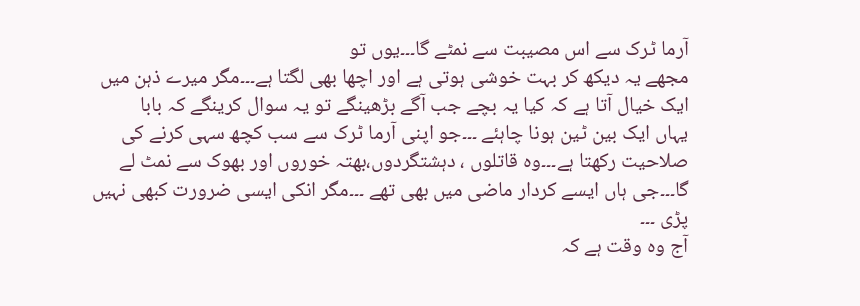آرما ٹرک سے اس مصیبت سے نمٹے گا۔۔۔یوں تو
مجھے یہ دیکھ کر بہت خوشی ہوتی ہے اور اچھا بھی لگتا ہے۔۔۔مگر میرے ذہن میں
ایک خیال آتا ہے کہ کیا یہ بچے جب آگے بڑھینگے تو یہ سوال کرینگے کہ بابا
یہاں ایک بین ٹین ہونا چاہئے ۔۔۔جو اپنی آرما ٹرک سے سب کچھ سہی کرنے کی
صلاحیت رکھتا ہے۔۔۔وہ قاتلوں ، دہشتگردوں،بھتہ خوروں اور بھوک سے نمٹ لے
گا۔۔۔جی ہاں ایسے کردار ماضی میں بھی تھے ۔۔۔مگر انکی ایسی ضرورت کبھی نہیں
پڑی ۔۔۔
آج وہ وقت ہے کہ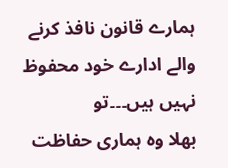ہمارے قانون نافذ کرنے والے ادارے خود محفوظ نہیں ہیں۔۔۔تو
بھلا وہ ہماری حفاظت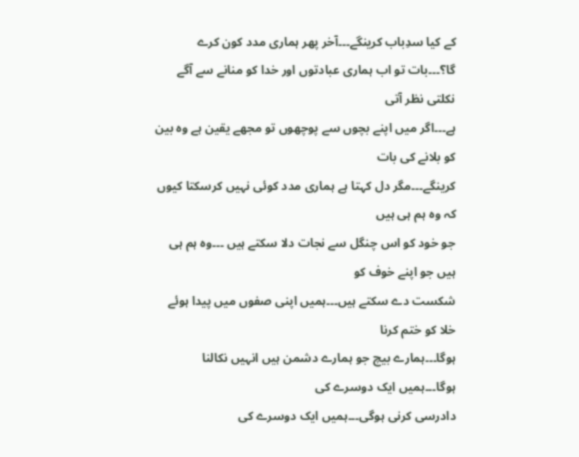کے کیا سدِباب کرینگے۔۔۔آخر پھر ہماری مدد کون کرے
گا؟۔۔۔بات تو اب ہماری عبادتوں اور خدا کو منانے سے آگے نکلتی نظر آتی
ہے۔۔۔اگر میں اپنے بچوں سے پوچھوں تو مجھے یقین ہے وہ بین کو بلانے کی بات
کرینگے۔۔۔مگر دل کہتا ہے ہماری مدد کوئی نہیں کرسکتا کیوں کہ وہ ہم ہی ہیں
جو خود کو اس چنگل سے نجات دلا سکتے ہیں ۔۔۔وہ ہم ہی ہیں جو اپنے خوف کو
شکست دے سکتے ہیں۔۔۔ہمیں اپنی صفوں میں پیدا ہوئے خلا کو ختم کرنا
ہوگا۔۔۔ہمارے بیچ جو ہمارے دشمن ہیں انہیں نکالنا ہوگا۔۔۔ہمیں ایک دوسرے کی
دادرسی کرنی ہوگی۔۔۔ہمیں ایک دوسرے کی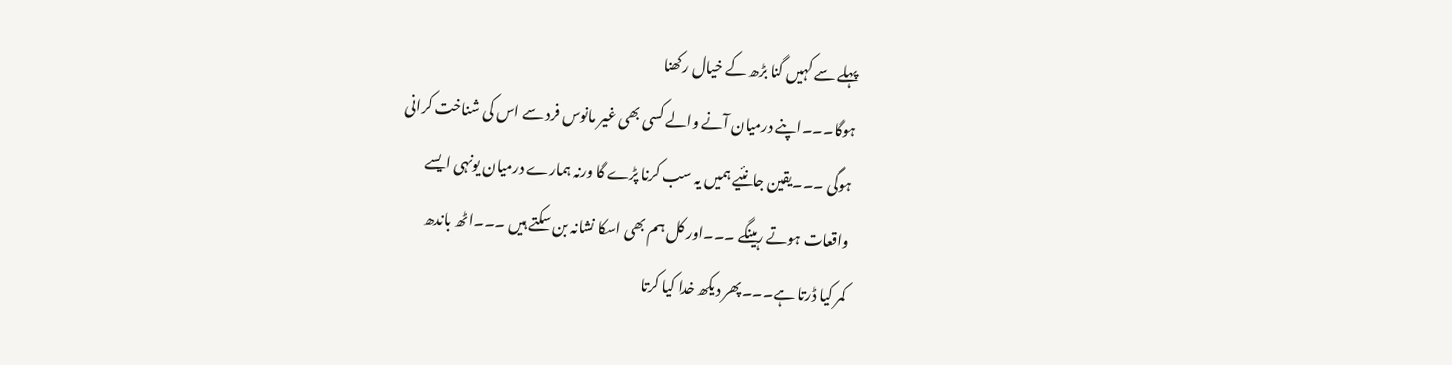پہلے سے کہیں گنا بڑھ کے خیال رکھنا
ہوگا۔۔۔اپنے درمیان آنے والے کسی بھی غیر مانوس فرد سے اس کی شناخت کرانی
ہوگی ۔۔۔یقین جانئیے ہمیں یہ سب کرنا پڑے گا ورنہ ہمارے درمیان یونہی ایسے
واقعات ہوتے رہینگے ۔۔۔اور کل ہم بھی اسکا نشانہ بن سکتے ہیں ۔۔۔اٹھ باندھ
کمر کیا ڈرتا ہے۔۔۔پھر دیکھ خدا کیا کرتا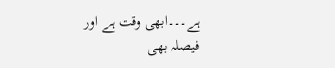ہے۔۔۔ابھی وقت ہے اور فیصلہ بھی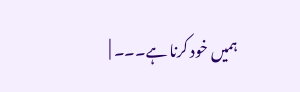ہمیں خود کرنا ہے۔۔۔ |